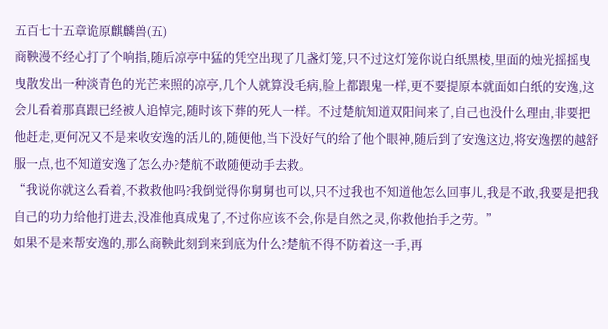五百七十五章诡原麒麟兽(五)
商鞅漫不经心打了个响指,随后凉亭中猛的凭空出现了几盏灯笼,只不过这灯笼你说白纸黑棱,里面的烛光摇摇曳曳散发出一种淡青色的光芒来照的凉亭,几个人就算没毛病,脸上都跟鬼一样,更不要提原本就面如白纸的安逸,这会儿看着那真跟已经被人追悼完,随时该下葬的死人一样。不过楚航知道双阳间来了,自己也没什么理由,非要把他赶走,更何况又不是来收安逸的活儿的,随便他,当下没好气的给了他个眼神,随后到了安逸这边,将安逸摆的越舒服一点,也不知道安逸了怎么办?楚航不敢随便动手去救。
“我说你就这么看着,不救救他吗?我倒觉得你舅舅也可以,只不过我也不知道他怎么回事儿,我是不敢,我要是把我自己的功力给他打进去,没准他真成鬼了,不过你应该不会,你是自然之灵,你救他抬手之劳。”
如果不是来帮安逸的,那么商鞅此刻到来到底为什么?楚航不得不防着这一手,再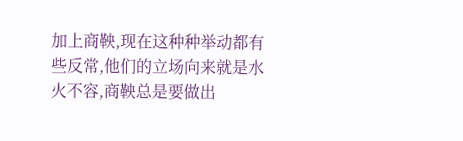加上商鞅,现在这种种举动都有些反常,他们的立场向来就是水火不容,商鞅总是要做出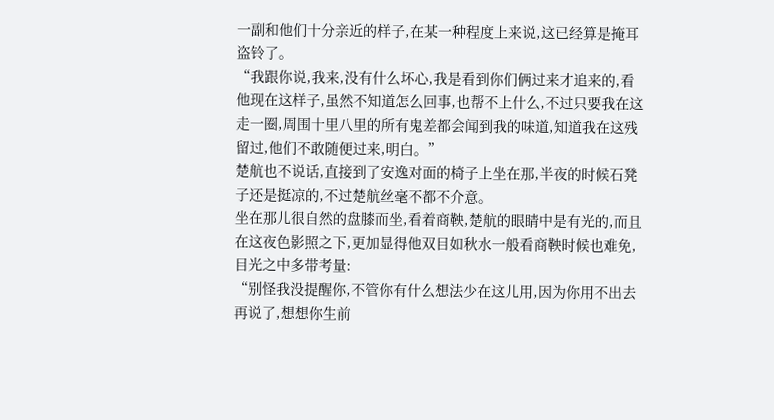一副和他们十分亲近的样子,在某一种程度上来说,这已经算是掩耳盗铃了。
“我跟你说,我来,没有什么坏心,我是看到你们俩过来才追来的,看他现在这样子,虽然不知道怎么回事,也帮不上什么,不过只要我在这走一圈,周围十里八里的所有鬼差都会闻到我的味道,知道我在这残留过,他们不敢随便过来,明白。”
楚航也不说话,直接到了安逸对面的椅子上坐在那,半夜的时候石凳子还是挺凉的,不过楚航丝毫不都不介意。
坐在那儿很自然的盘膝而坐,看着商鞅,楚航的眼睛中是有光的,而且在这夜色影照之下,更加显得他双目如秋水一般看商鞅时候也难免,目光之中多带考量:
“别怪我没提醒你,不管你有什么想法少在这儿用,因为你用不出去再说了,想想你生前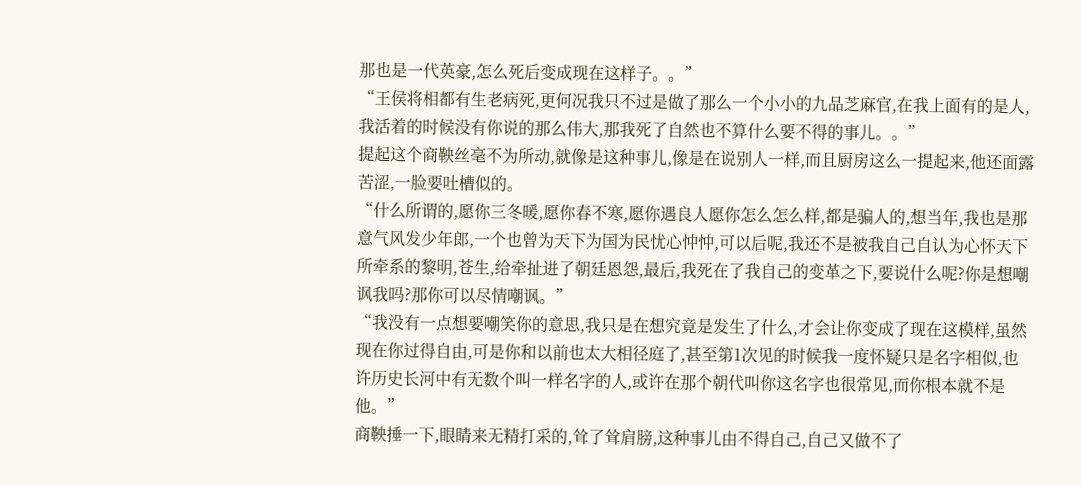那也是一代英豪,怎么死后变成现在这样子。。”
“王侯将相都有生老病死,更何况我只不过是做了那么一个小小的九品芝麻官,在我上面有的是人,我活着的时候没有你说的那么伟大,那我死了自然也不算什么要不得的事儿。。”
提起这个商鞅丝毫不为所动,就像是这种事儿,像是在说别人一样,而且厨房这么一提起来,他还面露苦涩,一脸要吐槽似的。
“什么所谓的,愿你三冬暖,愿你春不寒,愿你遇良人愿你怎么怎么样,都是骗人的,想当年,我也是那意气风发少年郎,一个也曾为天下为国为民忧心忡忡,可以后呢,我还不是被我自己自认为心怀天下所牵系的黎明,苍生,给牵扯进了朝廷恩怨,最后,我死在了我自己的变革之下,要说什么呢?你是想嘲讽我吗?那你可以尽情嘲讽。”
“我没有一点想要嘲笑你的意思,我只是在想究竟是发生了什么,才会让你变成了现在这模样,虽然现在你过得自由,可是你和以前也太大相径庭了,甚至第1次见的时候我一度怀疑只是名字相似,也许历史长河中有无数个叫一样名字的人,或许在那个朝代叫你这名字也很常见,而你根本就不是他。”
商鞅捶一下,眼睛来无精打采的,耸了耸肩膀,这种事儿由不得自己,自己又做不了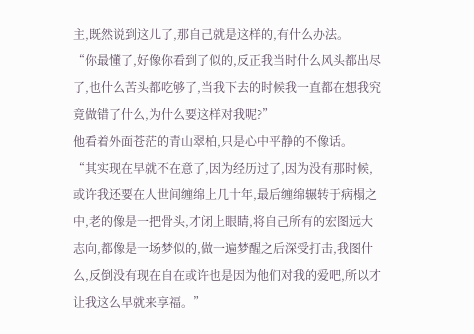主,既然说到这儿了,那自己就是这样的,有什么办法。
“你最懂了,好像你看到了似的,反正我当时什么风头都出尽了,也什么苦头都吃够了,当我下去的时候我一直都在想我究竟做错了什么,为什么要这样对我呢?”
他看着外面苍茫的青山翠柏,只是心中平静的不像话。
“其实现在早就不在意了,因为经历过了,因为没有那时候,或许我还要在人世间缠绵上几十年,最后缠绵辗转于病榻之中,老的像是一把骨头,才闭上眼睛,将自己所有的宏图远大志向,都像是一场梦似的,做一遍梦醒之后深受打击,我图什么,反倒没有现在自在或许也是因为他们对我的爱吧,所以才让我这么早就来享福。”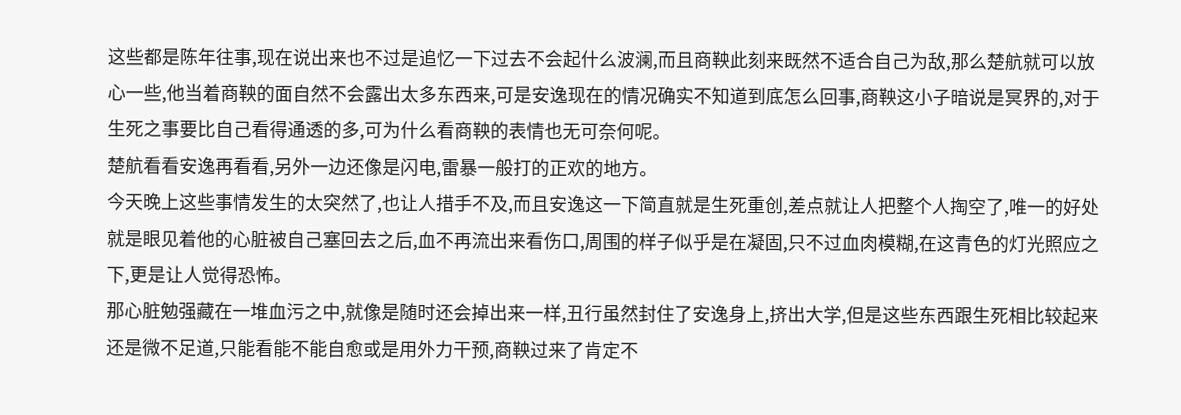这些都是陈年往事,现在说出来也不过是追忆一下过去不会起什么波澜,而且商鞅此刻来既然不适合自己为敌,那么楚航就可以放心一些,他当着商鞅的面自然不会露出太多东西来,可是安逸现在的情况确实不知道到底怎么回事,商鞅这小子暗说是冥界的,对于生死之事要比自己看得通透的多,可为什么看商鞅的表情也无可奈何呢。
楚航看看安逸再看看,另外一边还像是闪电,雷暴一般打的正欢的地方。
今天晚上这些事情发生的太突然了,也让人措手不及,而且安逸这一下简直就是生死重创,差点就让人把整个人掏空了,唯一的好处就是眼见着他的心脏被自己塞回去之后,血不再流出来看伤口,周围的样子似乎是在凝固,只不过血肉模糊,在这青色的灯光照应之下,更是让人觉得恐怖。
那心脏勉强藏在一堆血污之中,就像是随时还会掉出来一样,丑行虽然封住了安逸身上,挤出大学,但是这些东西跟生死相比较起来还是微不足道,只能看能不能自愈或是用外力干预,商鞅过来了肯定不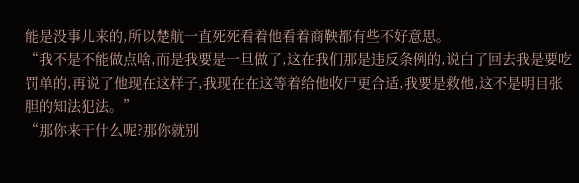能是没事儿来的,所以楚航一直死死看着他看着商鞅都有些不好意思。
“我不是不能做点啥,而是我要是一旦做了,这在我们那是违反条例的,说白了回去我是要吃罚单的,再说了他现在这样子,我现在在这等着给他收尸更合适,我要是救他,这不是明目张胆的知法犯法。”
“那你来干什么呢?那你就别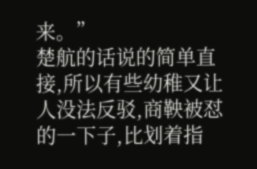来。”
楚航的话说的简单直接,所以有些幼稚又让人没法反驳,商鞅被怼的一下子,比划着指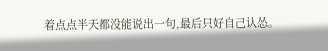着点点半天都没能说出一句,最后只好自己认怂。